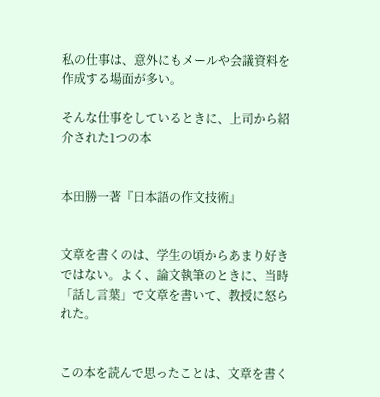私の仕事は、意外にもメールや会議資料を作成する場面が多い。

そんな仕事をしているときに、上司から紹介された1つの本


本田勝一著『日本語の作文技術』


文章を書くのは、学生の頃からあまり好きではない。よく、論文執筆のときに、当時「話し言葉」で文章を書いて、教授に怒られた。


この本を読んで思ったことは、文章を書く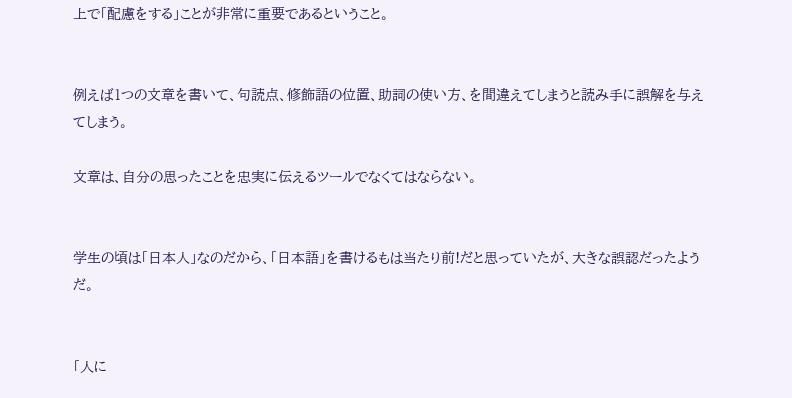上で「配慮をする」ことが非常に重要であるということ。


例えば1つの文章を書いて、句読点、修飾語の位置、助詞の使い方、を間違えてしまうと読み手に誤解を与えてしまう。

文章は、自分の思ったことを忠実に伝えるツールでなくてはならない。


学生の頃は「日本人」なのだから、「日本語」を書けるもは当たり前!だと思っていたが、大きな誤認だったようだ。


「人に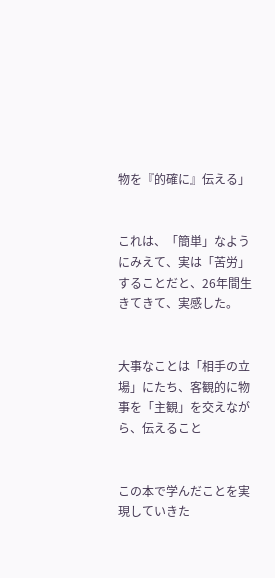物を『的確に』伝える」


これは、「簡単」なようにみえて、実は「苦労」することだと、26年間生きてきて、実感した。


大事なことは「相手の立場」にたち、客観的に物事を「主観」を交えながら、伝えること


この本で学んだことを実現していきた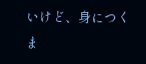いけど、身につくま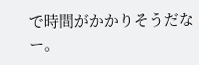で時間がかかりそうだなー。